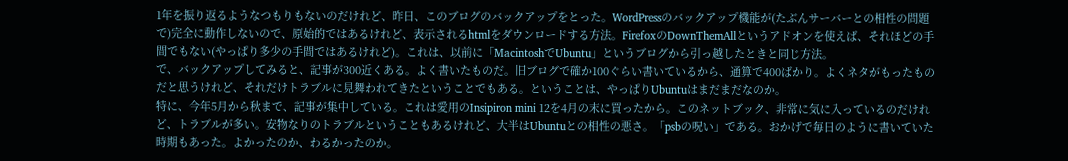1年を振り返るようなつもりもないのだけれど、昨日、このブログのバックアップをとった。WordPressのバックアップ機能が(たぶんサーバーとの相性の問題で)完全に動作しないので、原始的ではあるけれど、表示されるhtmlをダウンロードする方法。FirefoxのDownThemAllというアドオンを使えば、それほどの手間でもない(やっぱり多少の手間ではあるけれど)。これは、以前に「MacintoshでUbuntu」というブログから引っ越したときと同じ方法。
で、バックアップしてみると、記事が300近くある。よく書いたものだ。旧ブログで確か100ぐらい書いているから、通算で400ばかり。よくネタがもったものだと思うけれど、それだけトラブルに見舞われてきたということでもある。ということは、やっぱりUbuntuはまだまだなのか。
特に、今年5月から秋まで、記事が集中している。これは愛用のInsipiron mini 12を4月の末に買ったから。このネットブック、非常に気に入っているのだけれど、トラブルが多い。安物なりのトラブルということもあるけれど、大半はUbuntuとの相性の悪さ。「psbの呪い」である。おかげで毎日のように書いていた時期もあった。よかったのか、わるかったのか。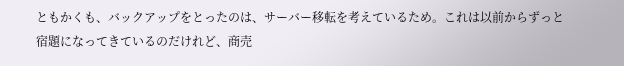ともかくも、バックアップをとったのは、サーバー移転を考えているため。これは以前からずっと宿題になってきているのだけれど、商売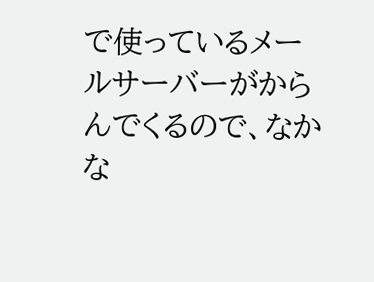で使っているメールサーバーがからんでくるので、なかな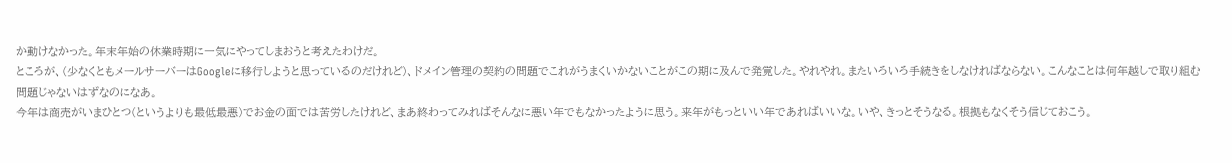か動けなかった。年末年始の休業時期に一気にやってしまおうと考えたわけだ。
ところが、(少なくともメールサーバーはGoogleに移行しようと思っているのだけれど)、ドメイン管理の契約の問題でこれがうまくいかないことがこの期に及んで発覚した。やれやれ。またいろいろ手続きをしなければならない。こんなことは何年越しで取り組む問題じゃないはずなのになあ。
今年は商売がいまひとつ(というよりも最低最悪)でお金の面では苦労したけれど、まあ終わってみればそんなに悪い年でもなかったように思う。来年がもっといい年であればいいな。いや、きっとそうなる。根拠もなくそう信じておこう。